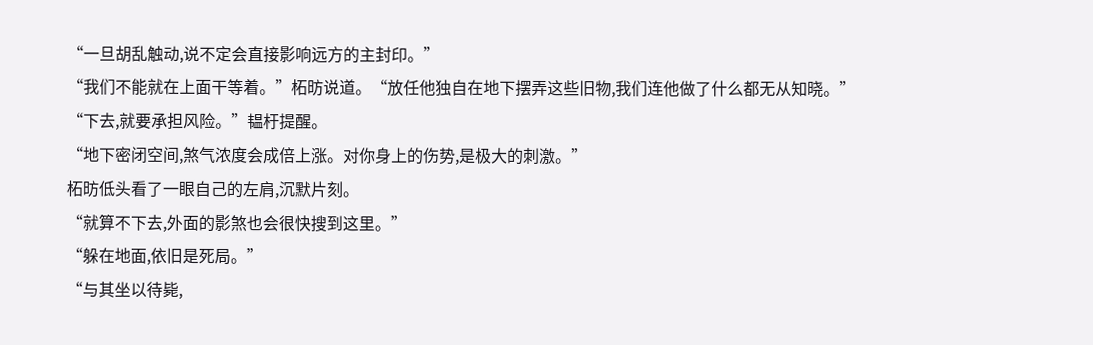“一旦胡乱触动,说不定会直接影响远方的主封印。”
“我们不能就在上面干等着。”柘昉说道。“放任他独自在地下摆弄这些旧物,我们连他做了什么都无从知晓。”
“下去,就要承担风险。”韫杅提醒。
“地下密闭空间,煞气浓度会成倍上涨。对你身上的伤势,是极大的刺激。”
柘昉低头看了一眼自己的左肩,沉默片刻。
“就算不下去,外面的影煞也会很快搜到这里。”
“躲在地面,依旧是死局。”
“与其坐以待毙,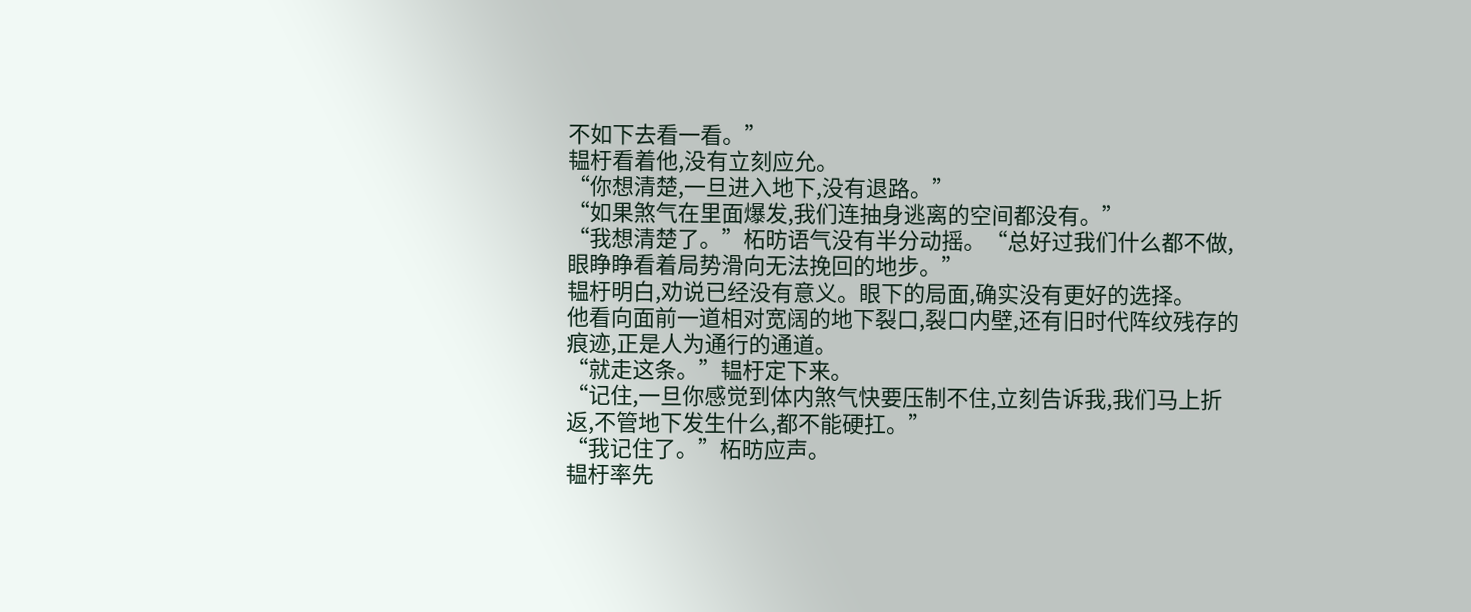不如下去看一看。”
韫杅看着他,没有立刻应允。
“你想清楚,一旦进入地下,没有退路。”
“如果煞气在里面爆发,我们连抽身逃离的空间都没有。”
“我想清楚了。”柘昉语气没有半分动摇。“总好过我们什么都不做,眼睁睁看着局势滑向无法挽回的地步。”
韫杅明白,劝说已经没有意义。眼下的局面,确实没有更好的选择。
他看向面前一道相对宽阔的地下裂口,裂口内壁,还有旧时代阵纹残存的痕迹,正是人为通行的通道。
“就走这条。”韫杅定下来。
“记住,一旦你感觉到体内煞气快要压制不住,立刻告诉我,我们马上折返,不管地下发生什么,都不能硬扛。”
“我记住了。”柘昉应声。
韫杅率先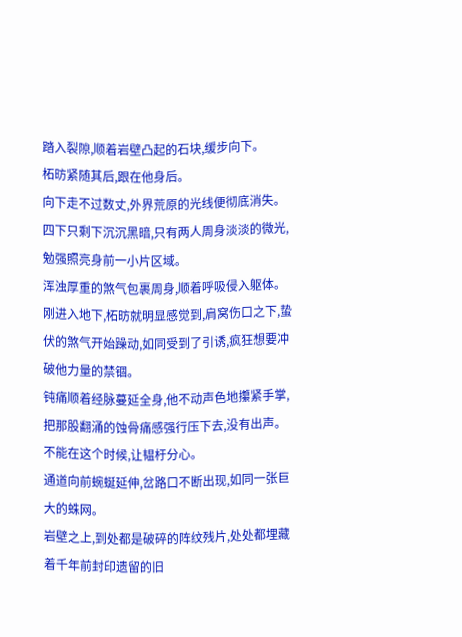踏入裂隙,顺着岩壁凸起的石块,缓步向下。
柘昉紧随其后,跟在他身后。
向下走不过数丈,外界荒原的光线便彻底消失。
四下只剩下沉沉黑暗,只有两人周身淡淡的微光,勉强照亮身前一小片区域。
浑浊厚重的煞气包裹周身,顺着呼吸侵入躯体。
刚进入地下,柘昉就明显感觉到,肩窝伤口之下,蛰伏的煞气开始躁动,如同受到了引诱,疯狂想要冲破他力量的禁锢。
钝痛顺着经脉蔓延全身,他不动声色地攥紧手掌,把那股翻涌的蚀骨痛感强行压下去,没有出声。
不能在这个时候,让韫杅分心。
通道向前蜿蜒延伸,岔路口不断出现,如同一张巨大的蛛网。
岩壁之上,到处都是破碎的阵纹残片,处处都埋藏着千年前封印遗留的旧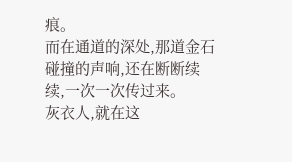痕。
而在通道的深处,那道金石碰撞的声响,还在断断续续,一次一次传过来。
灰衣人,就在这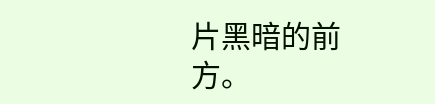片黑暗的前方。